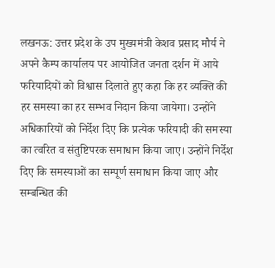लखनऊ: उत्तर प्रदेश के उप मुख्यमंत्री केशव प्रसाद मौर्य ने अपने कैम्प कार्यालय पर आयोजित जनता दर्शन में आये फरियादियों को विश्वास दिलाते हुए कहा कि हर व्यक्ति की हर समस्या का हर सम्भव निदान किया जायेगा। उन्होंने अधिकारियों को निर्देश दिए कि प्रत्येक फरियादी की समस्या का त्वरित व संतुष्टिपरक समाधान किया जाए। उन्होंने निर्देश दिए कि समस्याओं का सम्पूर्ण समाधान किया जाए और सम्बन्धित की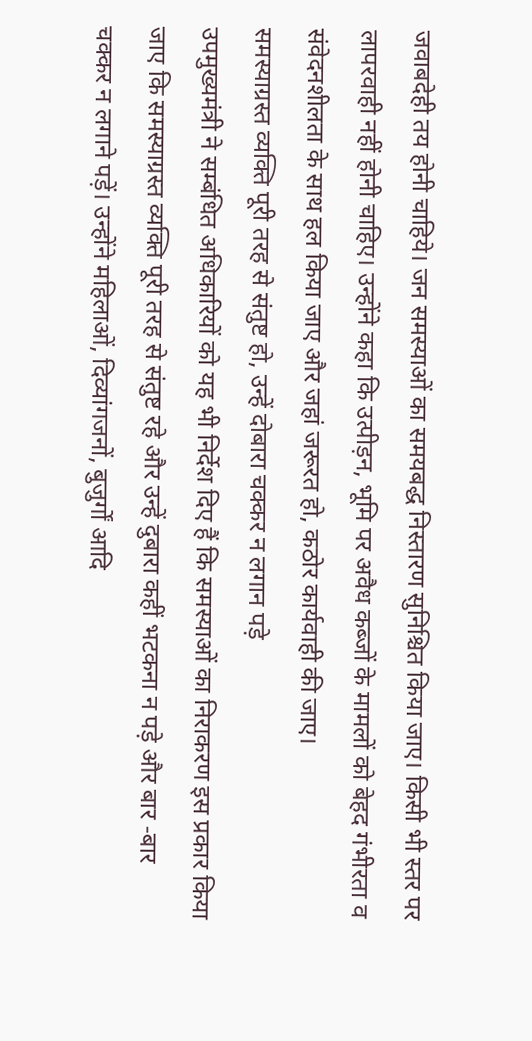जवाबदेही तय होनी चाहिये। जन समस्याओं का समयबद्ध निस्तारण सुनिश्चित किया जाए। किसी भी स्तर पर लापरवाही नहीं होनी चाहिए। उन्होंने कहा कि उत्पीड़न, भूमि पर अवैध कब्जों के मामलों को बेहद गंभीरता व संवेदनशीलता के साथ हल किया जाए और जहां जरूरत हो, कठोर कार्यवाही की जाए।
समस्याग्रस्त व्यक्ति पूरी तरह से संतुष्ट हो, उन्हें दोबारा चक्कर न लगान पड़े
उपमुख्यमंत्री ने सम्बंधित अधिकारियों को यह भी निर्देश दिए हैं कि समस्याओं का निराकरण इस प्रकार किया जाए कि समस्याग्रस्त व्यक्ति पूरी तरह से संतुष्ट रहे और उन्हें दुबारा कहीं भटकना न पड़े और बार -बार चक्कर न लगाने पड़ें। उन्होंने महिलाओं, दिव्यांगजनों, बुजुर्गों आदि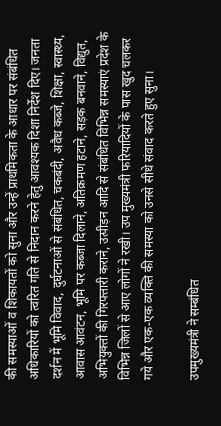की समस्याओं व शिकायतों को सुना और उन्हें प्राथमिकता के आधार पर संबंधित अधिकारियों को त्वरित गति से निदान करने हेतु आवश्यक दिशा निर्देश दिए। जनता दर्शन में भूमि विवाद, दुर्घटनाओं से संबंधित, चकबंदी, अवैध कब्जे, शिक्षा, स्वास्थ्य, आवास आवंटन, भूमि पर कब्जा दिलाने, अतिक्रमण हटाने, सड़क बनवाने, विद्युत, अभियुक्तों की गिरफ्तारी कराने, उत्पीड़न आदि से संबंधित विभिन्न समस्याएं प्रदेश के विभिन्न जिलों से आए लोगों ने रखी। उप मुख्यमंत्री फरियादियों के पास खुद चलकर गये और एक-एक व्यक्ति की समस्या को उनसे सीधे संवाद करते हुए सुना।

उपमुख्यमंत्री ने सम्बंधित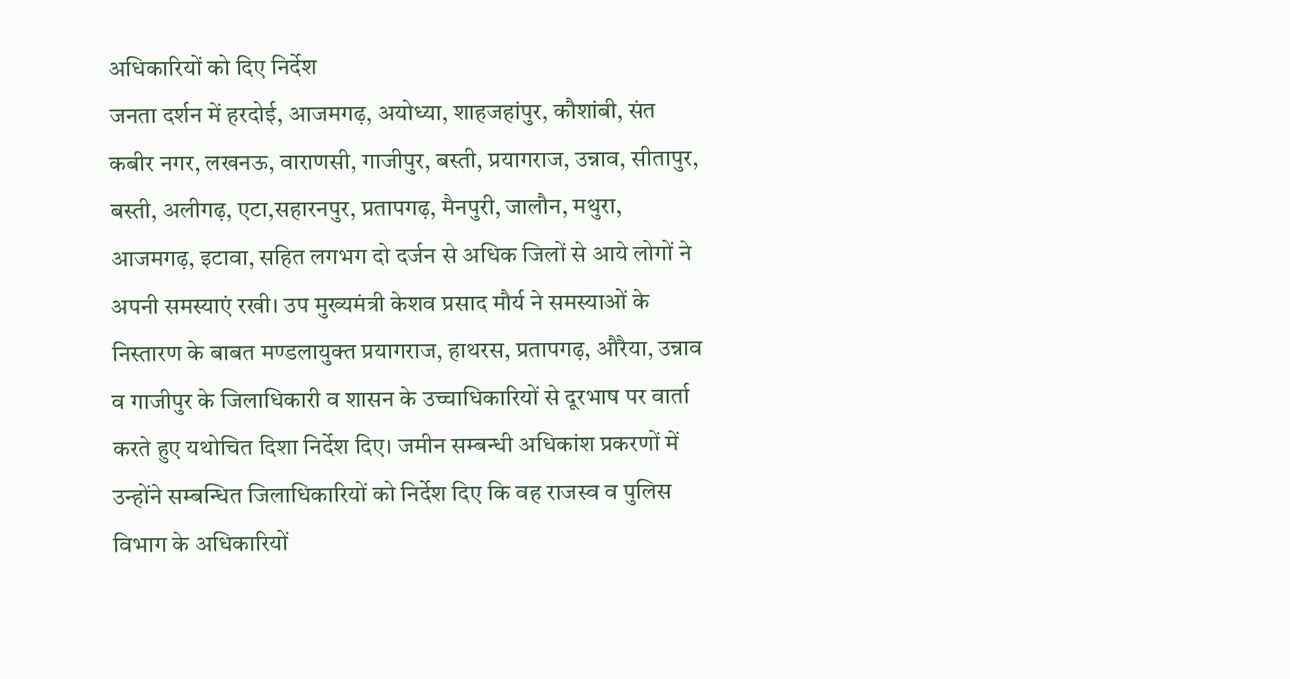अधिकारियों को दिए निर्देश
जनता दर्शन में हरदोई, आजमगढ़, अयोध्या, शाहजहांपुर, कौशांबी, संत कबीर नगर, लखनऊ, वाराणसी, गाजीपुर, बस्ती, प्रयागराज, उन्नाव, सीतापुर, बस्ती, अलीगढ़, एटा,सहारनपुर, प्रतापगढ़, मैनपुरी, जालौन, मथुरा, आजमगढ़, इटावा, सहित लगभग दो दर्जन से अधिक जिलों से आये लोगों ने अपनी समस्याएं रखी। उप मुख्यमंत्री केशव प्रसाद मौर्य ने समस्याओं के निस्तारण के बाबत मण्डलायुक्त प्रयागराज, हाथरस, प्रतापगढ़, औरैया, उन्नाव व गाजीपुर के जिलाधिकारी व शासन के उच्चाधिकारियों से दूरभाष पर वार्ता करते हुए यथोचित दिशा निर्देश दिए। जमीन सम्बन्धी अधिकांश प्रकरणों में उन्होंने सम्बन्धित जिलाधिकारियों को निर्देश दिए कि वह राजस्व व पुलिस विभाग के अधिकारियों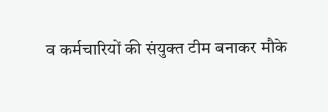व कर्मचारियों की संयुक्त टीम बनाकर मौके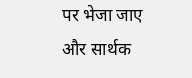पर भेजा जाए और सार्थक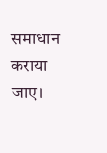समाधान कराया जाए।